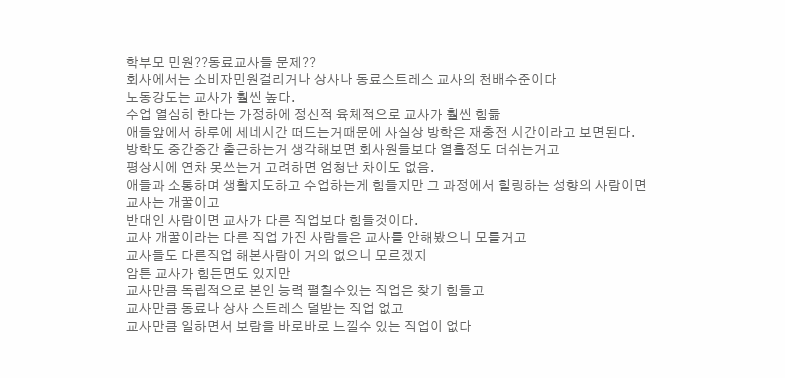학부모 민원??동료교사들 문제??
회사에서는 소비자민원걸리거나 상사나 동료스트레스 교사의 천배수준이다
노동강도는 교사가 훨씬 높다.
수업 열심히 한다는 가정하에 정신적 육체적으로 교사가 훨씬 힘듦
애들앞에서 하루에 세네시간 떠드는거때문에 사실상 방학은 재충전 시간이라고 보면된다.
방학도 중간중간 출근하는거 생각해보면 회사원들보다 열흘정도 더쉬는거고
평상시에 연차 못쓰는거 고려하면 엄청난 차이도 없음.
애들과 소통하며 생활지도하고 수업하는게 힘들지만 그 과정에서 힐링하는 성향의 사람이면
교사는 개꿀이고
반대인 사람이면 교사가 다른 직업보다 힘들것이다.
교사 개꿀이라는 다른 직업 가진 사람들은 교사를 안해봤으니 모를거고
교사들도 다른직업 해본사람이 거의 없으니 모르겠지
암튼 교사가 힘든면도 있지만
교사만큼 독립적으로 본인 능력 펼칠수있는 직업은 찾기 힘들고
교사만큼 동료나 상사 스트레스 덜받는 직업 없고
교사만큼 일하면서 보람을 바로바로 느낄수 있는 직업이 없다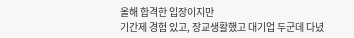올해 합격한 입장이지만
기간제 경험 있고, 장교생활했고 대기업 두군데 다녔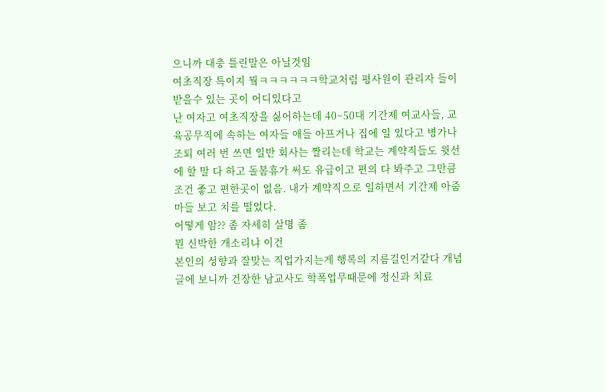으니까 대충 틀린말은 아닐것임
여초직장 특이지 뭨ㅋㅋㅋㅋㅋㅋ학교처럼 평사원이 관리자 들이받을수 있는 곳이 어디있다고
난 여자고 여초직장을 싫어하는데 40~50대 기간제 여교사들, 교육공무직에 속하는 여자들 애들 아프거나 집에 일 있다고 병가나 조퇴 여러 번 쓰면 일반 회사는 짤리는데 학교는 계약직들도 윗선에 할 말 다 하고 돌봄휴가 써도 유급이고 편의 다 봐주고 그만큼 조건 좋고 편한곳이 없음. 내가 계약직으로 일하면서 기간제 아줌마들 보고 치를 떨었다.
어떻게 암?? 좀 자세히 살명 좀
뭔 신박한 개소리냐 이건
본인의 성향과 잘맞는 직업가지는게 행복의 지름길인거같다 개념글에 보니까 건장한 남교사도 학폭업무때문에 정신과 치료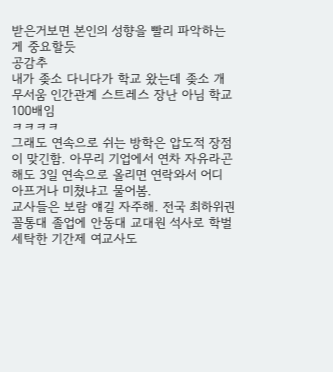받은거보면 본인의 성향을 빨리 파악하는게 중요할듯
공감추
내가 좆소 다니다가 학교 왔는데 좆소 개무서움 인간관계 스트레스 장난 아님 학교 100배임
ㅋㅋㅋㅋ
그래도 연속으로 쉬는 방학은 압도적 장점이 맞긴함. 아무리 기업에서 연차 자유라곤해도 3일 연속으로 올리면 연락와서 어디 아프거나 미쳤냐고 물어봄.
교사들은 보람 얘길 자주해. 전국 최하위권 꼴통대 졸업에 안동대 교대원 석사로 학벌세탁한 기간제 여교사도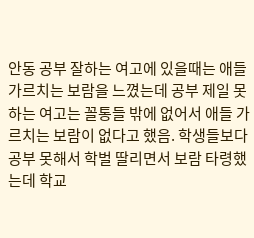안동 공부 잘하는 여고에 있을때는 애들 가르치는 보람을 느꼈는데 공부 제일 못하는 여고는 꼴통들 밖에 없어서 애들 가르치는 보람이 없다고 했음. 학생들보다 공부 못해서 학벌 딸리면서 보람 타령했는데 학교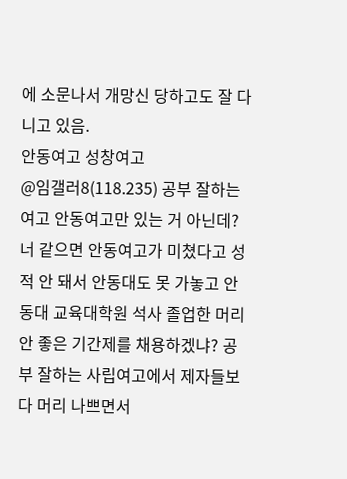에 소문나서 개망신 당하고도 잘 다니고 있음.
안동여고 성창여고
@임갤러8(118.235) 공부 잘하는 여고 안동여고만 있는 거 아닌데? 너 같으면 안동여고가 미쳤다고 성적 안 돼서 안동대도 못 가놓고 안동대 교육대학원 석사 졸업한 머리 안 좋은 기간제를 채용하겠냐? 공부 잘하는 사립여고에서 제자들보다 머리 나쁘면서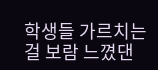학생들 가르치는 걸 보람 느꼈댄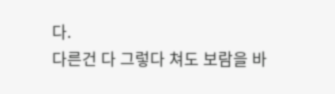다.
다른건 다 그렇다 쳐도 보람을 바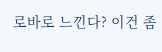로바로 느낀다? 이건 좀